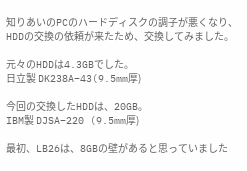知りあいのPCのハードディスクの調子が悪くなり、HDDの交換の依頼が来たため、交換してみました。

元々のHDDは4.3GBでした。
日立製 DK238A−43(9.5mm厚)

今回の交換したHDDは、20GB。
IBM製 DJSA−220 (9.5mm厚)

最初、LB26は、8GBの壁があると思っていました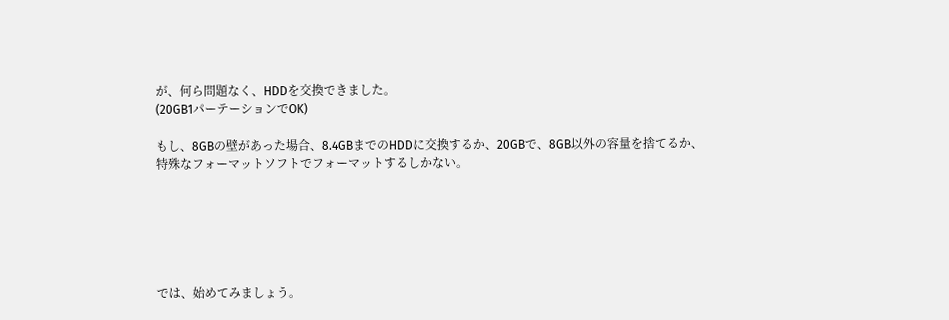が、何ら問題なく、HDDを交換できました。
(20GB1パーテーションでOK)

もし、8GBの壁があった場合、8.4GBまでのHDDに交換するか、20GBで、8GB以外の容量を捨てるか、
特殊なフォーマットソフトでフォーマットするしかない。






では、始めてみましょう。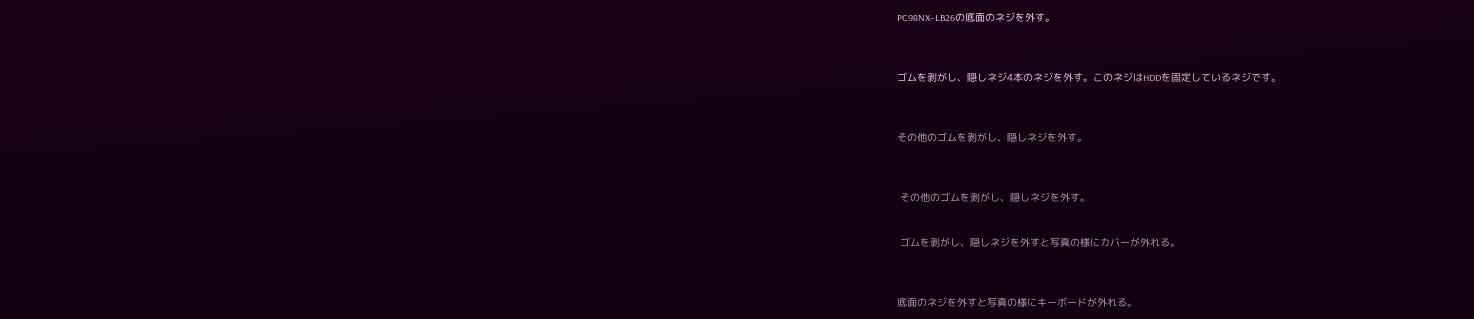PC98NX−LB26の底面のネジを外す。



ゴムを剥がし、隠しネジ4本のネジを外す。このネジはHDDを固定しているネジです。



その他のゴムを剥がし、隠しネジを外す。



 その他のゴムを剥がし、隠しネジを外す。


 ゴムを剥がし、隠しネジを外すと写真の様にカバーが外れる。



底面のネジを外すと写真の様にキーボードが外れる。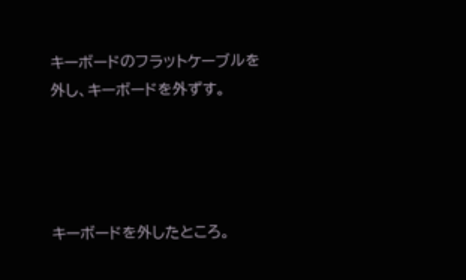キーボードのフラットケーブルを外し、キーボードを外ずす。




キーボードを外したところ。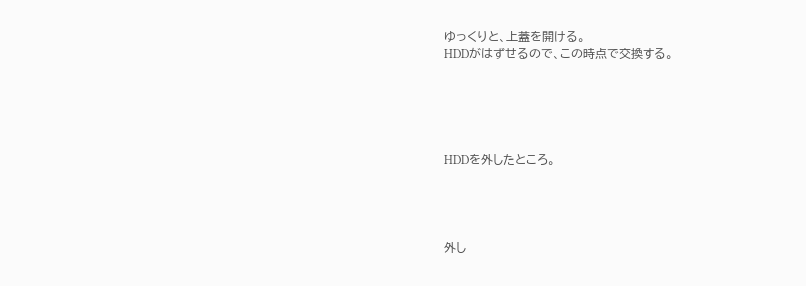ゆっくりと、上蓋を開ける。
HDDがはずせるので、この時点で交換する。





HDDを外したところ。




外し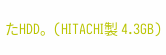たHDD。(HITACHI製 4.3GB)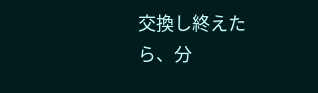交換し終えたら、分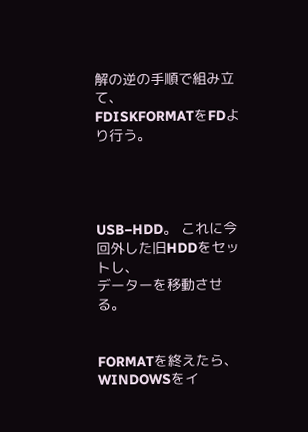解の逆の手順で組み立て、
FDISKFORMATをFDより行う。




USB−HDD。 これに今回外した旧HDDをセットし、
データーを移動させる。


FORMATを終えたら、WINDOWSをイ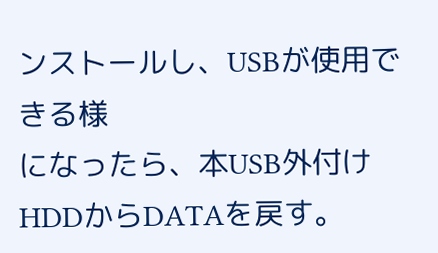ンストールし、USBが使用できる様
になったら、本USB外付けHDDからDATAを戻す。